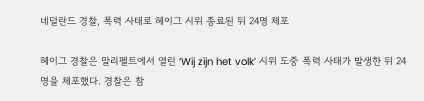네덜란드 경찰, 폭력 사태로 헤이그 시위 종료된 뒤 24명 체포

헤이그 경찰은 말리펠트에서 열린 ‘Wij zijn het volk’ 시위 도중 폭력 사태가 발생한 뒤 24명을 체포했다. 경찰은 참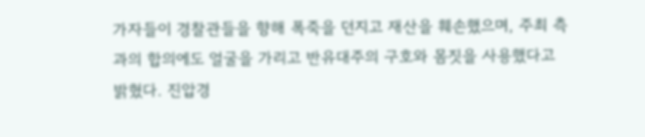가자들이 경찰관들을 향해 폭죽을 던지고 재산을 훼손했으며, 주최 측과의 합의에도 얼굴을 가리고 반유대주의 구호와 몸짓을 사용했다고 밝혔다. 진압경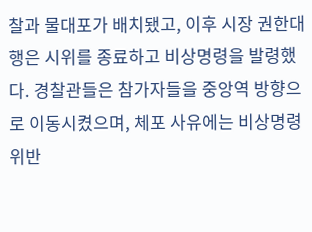찰과 물대포가 배치됐고, 이후 시장 권한대행은 시위를 종료하고 비상명령을 발령했다. 경찰관들은 참가자들을 중앙역 방향으로 이동시켰으며, 체포 사유에는 비상명령 위반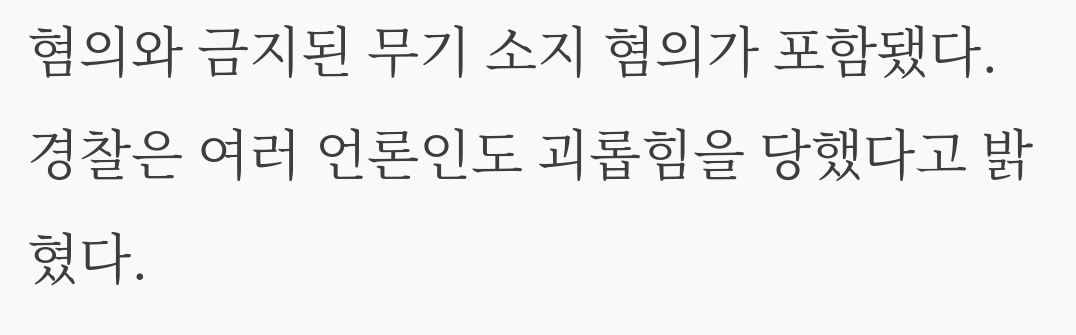혐의와 금지된 무기 소지 혐의가 포함됐다. 경찰은 여러 언론인도 괴롭힘을 당했다고 밝혔다.